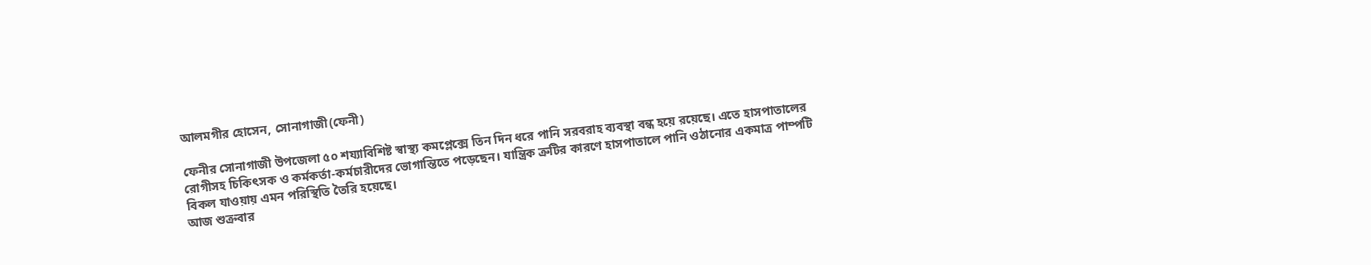আলমগীর হোসেন, সোনাগাজী(ফেনী)

ফেনীর সোনাগাজী উপজেলা ৫০ শয্যাবিশিষ্ট স্বাস্থ্য কমপ্লেক্সে তিন দিন ধরে পানি সরবরাহ ব্যবস্থা বন্ধ হয়ে রয়েছে। এতে হাসপাতালের রোগীসহ চিকিৎসক ও কর্মকর্তা-কর্মচারীদের ভোগান্তিতে পড়েছেন। যান্ত্রিক ত্রুটির কারণে হাসপাতালে পানি ওঠানোর একমাত্র পাম্পটি বিকল যাওয়ায় এমন পরিস্থিতি তৈরি হয়েছে।
আজ শুক্রবার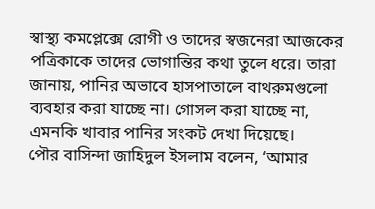স্বাস্থ্য কমপ্লেক্সে রোগী ও তাদের স্বজনেরা আজকের পত্রিকাকে তাদের ভোগান্তির কথা তুলে ধরে। তারা জানায়, পানির অভাবে হাসপাতালে বাথরুমগুলো ব্যবহার করা যাচ্ছে না। গোসল করা যাচ্ছে না, এমনকি খাবার পানির সংকট দেখা দিয়েছে।
পৌর বাসিন্দা জাহিদুল ইসলাম বলেন, ‘আমার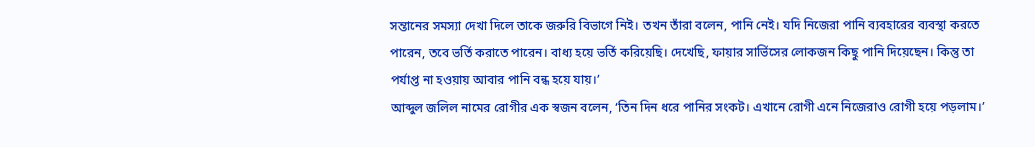সন্তানের সমস্যা দেখা দিলে তাকে জরুরি বিভাগে নিই। তখন তাঁরা বলেন, পানি নেই। যদি নিজেরা পানি ব্যবহারের ব্যবস্থা করতে পারেন, তবে ভর্তি করাতে পারেন। বাধ্য হয়ে ভর্তি করিয়েছি। দেখেছি, ফায়ার সার্ভিসের লোকজন কিছু পানি দিয়েছেন। কিন্তু তা পর্যাপ্ত না হওয়ায় আবার পানি বন্ধ হয়ে যায়।’
আব্দুল জলিল নামের রোগীর এক স্বজন বলেন, ‘তিন দিন ধরে পানির সংকট। এখানে রোগী এনে নিজেরাও রোগী হয়ে পড়লাম।’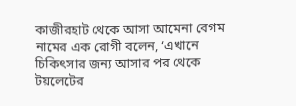কাজীরহাট থেকে আসা আমেনা বেগম নামের এক রোগী বলেন, ‘এখানে চিকিৎসার জন্য আসার পর থেকে টয়লেটের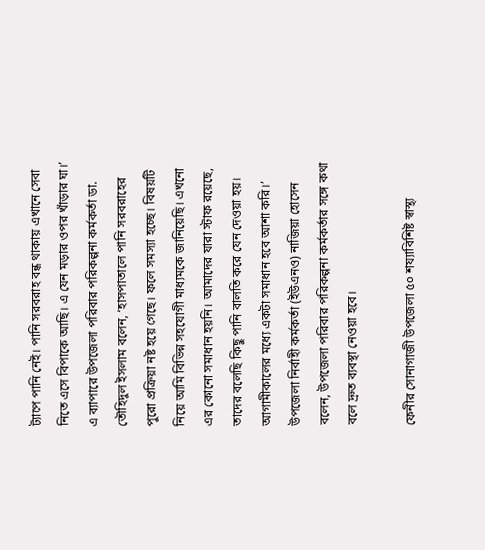ট্যাপে পানি নেই। পানি সরবরাহ বন্ধ থাকায় এখানে সেবা নিতে এসে বিপাকে আছি। এ যেন মড়ার ওপর খাঁড়ার ঘা।’
এ ব্যাপারে উপজেলা পরিবার পরিকল্পনা কর্মকর্তা ডা. তৌহিদুল ইসলাম বলেন, ‘হাসপাতালে পানি সরবরাহের পুরো প্রক্রিয়া নষ্ট হয়ে গেছে। ফলে সমস্যা হচ্ছে। বিষয়টি নিয়ে আমি বিভিন্ন সহযোগী মাধ্যমকে জানিয়েছি। এখনো এর কোনো সমাধান হয়নি। আমাদের যারা স্টাফ রয়েছে, তাদের বলেছি কিছু পানি বালতি করে যেন দেওয়া হয়। আগামীকালের মধ্যে একটা সমাধান হবে আশা করি।’
উপজেলা নির্বাহী কর্মকর্তা (ইউএনও) নাজিয়া হোসেন বলেন, উপজেলা পরিবার পরিকল্পনা কর্মকর্তার সঙ্গে কথা বলে দ্রুত ব্যবস্থা নেওয়া হবে।

ফেনীর সোনাগাজী উপজেলা ৫০ শয্যাবিশিষ্ট স্বাস্থ্য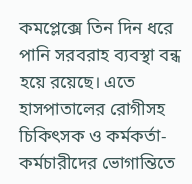কমপ্লেক্সে তিন দিন ধরে পানি সরবরাহ ব্যবস্থা বন্ধ হয়ে রয়েছে। এতে হাসপাতালের রোগীসহ চিকিৎসক ও কর্মকর্তা-কর্মচারীদের ভোগান্তিতে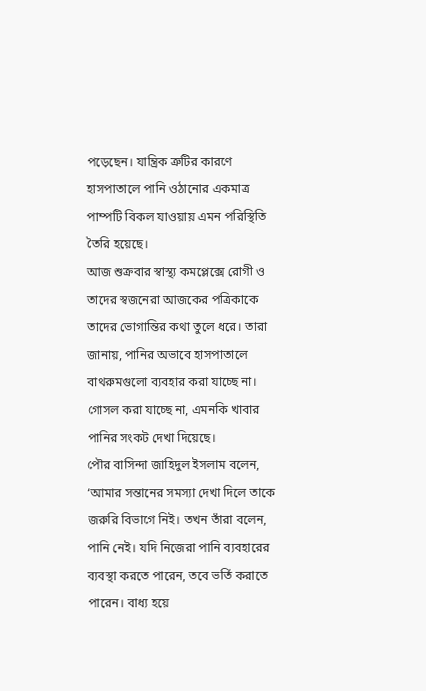পড়েছেন। যান্ত্রিক ত্রুটির কারণে হাসপাতালে পানি ওঠানোর একমাত্র পাম্পটি বিকল যাওয়ায় এমন পরিস্থিতি তৈরি হয়েছে।
আজ শুক্রবার স্বাস্থ্য কমপ্লেক্সে রোগী ও তাদের স্বজনেরা আজকের পত্রিকাকে তাদের ভোগান্তির কথা তুলে ধরে। তারা জানায়, পানির অভাবে হাসপাতালে বাথরুমগুলো ব্যবহার করা যাচ্ছে না। গোসল করা যাচ্ছে না, এমনকি খাবার পানির সংকট দেখা দিয়েছে।
পৌর বাসিন্দা জাহিদুল ইসলাম বলেন, ‘আমার সন্তানের সমস্যা দেখা দিলে তাকে জরুরি বিভাগে নিই। তখন তাঁরা বলেন, পানি নেই। যদি নিজেরা পানি ব্যবহারের ব্যবস্থা করতে পারেন, তবে ভর্তি করাতে পারেন। বাধ্য হয়ে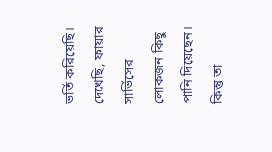ভর্তি করিয়েছি। দেখেছি, ফায়ার সার্ভিসের লোকজন কিছু পানি দিয়েছেন। কিন্তু তা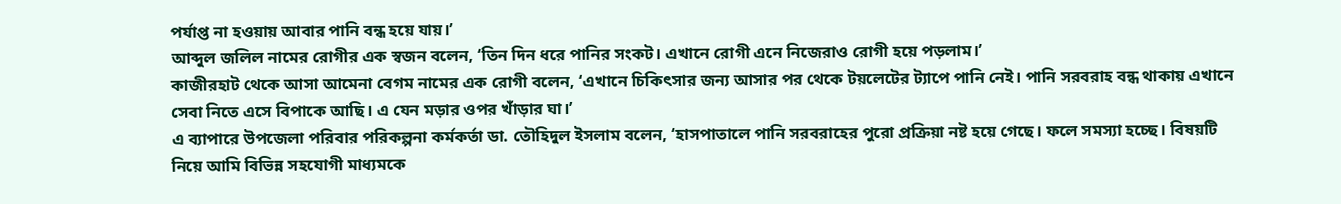পর্যাপ্ত না হওয়ায় আবার পানি বন্ধ হয়ে যায়।’
আব্দুল জলিল নামের রোগীর এক স্বজন বলেন, ‘তিন দিন ধরে পানির সংকট। এখানে রোগী এনে নিজেরাও রোগী হয়ে পড়লাম।’
কাজীরহাট থেকে আসা আমেনা বেগম নামের এক রোগী বলেন, ‘এখানে চিকিৎসার জন্য আসার পর থেকে টয়লেটের ট্যাপে পানি নেই। পানি সরবরাহ বন্ধ থাকায় এখানে সেবা নিতে এসে বিপাকে আছি। এ যেন মড়ার ওপর খাঁড়ার ঘা।’
এ ব্যাপারে উপজেলা পরিবার পরিকল্পনা কর্মকর্তা ডা. তৌহিদুল ইসলাম বলেন, ‘হাসপাতালে পানি সরবরাহের পুরো প্রক্রিয়া নষ্ট হয়ে গেছে। ফলে সমস্যা হচ্ছে। বিষয়টি নিয়ে আমি বিভিন্ন সহযোগী মাধ্যমকে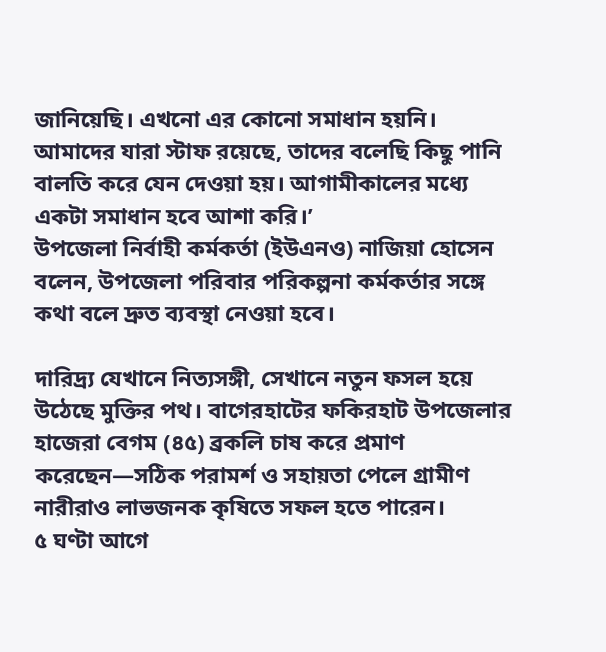জানিয়েছি। এখনো এর কোনো সমাধান হয়নি। আমাদের যারা স্টাফ রয়েছে, তাদের বলেছি কিছু পানি বালতি করে যেন দেওয়া হয়। আগামীকালের মধ্যে একটা সমাধান হবে আশা করি।’
উপজেলা নির্বাহী কর্মকর্তা (ইউএনও) নাজিয়া হোসেন বলেন, উপজেলা পরিবার পরিকল্পনা কর্মকর্তার সঙ্গে কথা বলে দ্রুত ব্যবস্থা নেওয়া হবে।

দারিদ্র্য যেখানে নিত্যসঙ্গী, সেখানে নতুন ফসল হয়ে উঠেছে মুক্তির পথ। বাগেরহাটের ফকিরহাট উপজেলার হাজেরা বেগম (৪৫) ব্রকলি চাষ করে প্রমাণ করেছেন—সঠিক পরামর্শ ও সহায়তা পেলে গ্রামীণ নারীরাও লাভজনক কৃষিতে সফল হতে পারেন।
৫ ঘণ্টা আগে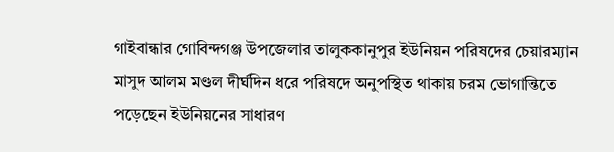গাইবান্ধার গোবিন্দগঞ্জ উপজেলার তালুককানুপুর ইউনিয়ন পরিষদের চেয়ারম্যান মাসুদ আলম মণ্ডল দীর্ঘদিন ধরে পরিষদে অনুপস্থিত থাকায় চরম ভোগান্তিতে পড়েছেন ইউনিয়নের সাধারণ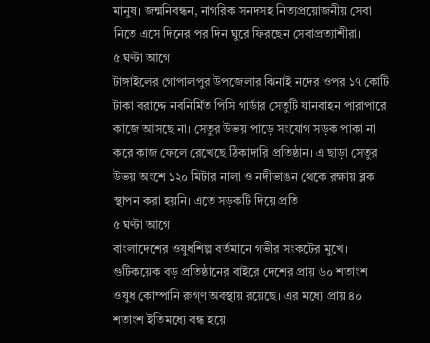মানুষ। জন্মনিবন্ধন, নাগরিক সনদসহ নিত্যপ্রয়োজনীয় সেবা নিতে এসে দিনের পর দিন ঘুরে ফিরছেন সেবাপ্রত্যাশীরা।
৫ ঘণ্টা আগে
টাঙ্গাইলের গোপালপুর উপজেলার ঝিনাই নদের ওপর ১৭ কোটি টাকা বরাদ্দে নবনির্মিত পিসি গার্ডার সেতুটি যানবাহন পারাপারে কাজে আসছে না। সেতুর উভয় পাড়ে সংযোগ সড়ক পাকা না করে কাজ ফেলে রেখেছে ঠিকাদারি প্রতিষ্ঠান। এ ছাড়া সেতুর উভয় অংশে ১২০ মিটার নালা ও নদীভাঙন থেকে রক্ষায় ব্লক স্থাপন করা হয়নি। এতে সড়কটি দিয়ে প্রতি
৫ ঘণ্টা আগে
বাংলাদেশের ওষুধশিল্প বর্তমানে গভীর সংকটের মুখে। গুটিকয়েক বড় প্রতিষ্ঠানের বাইরে দেশের প্রায় ৬০ শতাংশ ওষুধ কোম্পানি রুগ্ণ অবস্থায় রয়েছে। এর মধ্যে প্রায় ৪০ শতাংশ ইতিমধ্যে বন্ধ হয়ে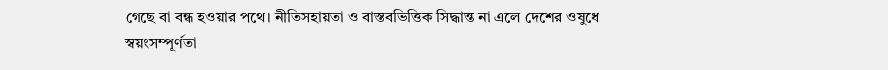গেছে বা বন্ধ হওয়ার পথে। নীতিসহায়তা ও বাস্তবভিত্তিক সিদ্ধান্ত না এলে দেশের ওষুধে স্বয়ংসম্পূর্ণতা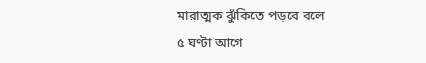মারাত্মক ঝুঁকিতে পড়বে বলে
৫ ঘণ্টা আগে